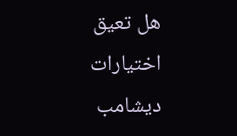هل تعيق اختيارات ديشامب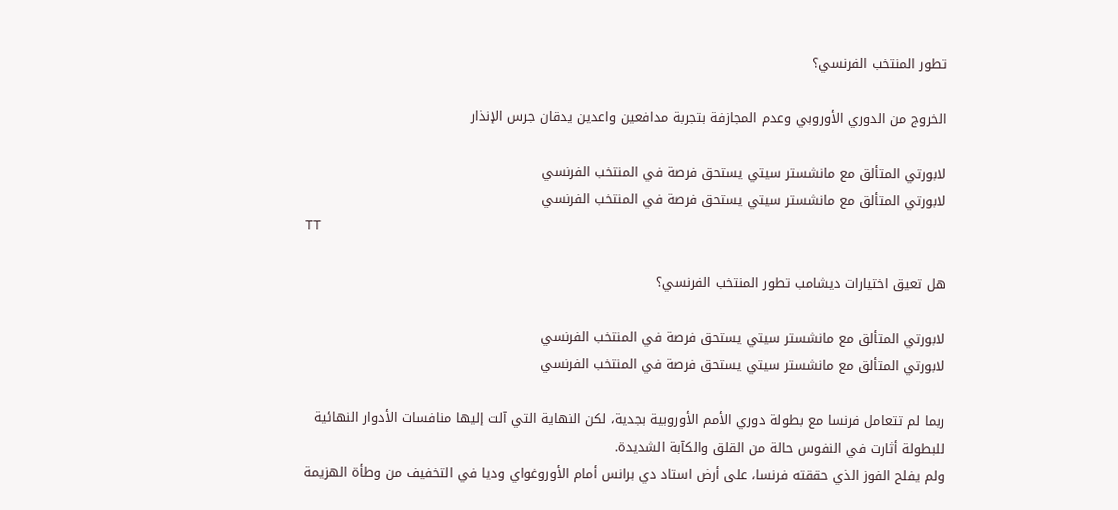تطور المنتخب الفرنسي؟

الخروج من الدوري الأوروبي وعدم المجازفة بتجربة مدافعين واعدين يدقان جرس الإنذار

لابورتي المتألق مع مانشستر سيتي يستحق فرصة في المنتخب الفرنسي
لابورتي المتألق مع مانشستر سيتي يستحق فرصة في المنتخب الفرنسي
TT

هل تعيق اختيارات ديشامب تطور المنتخب الفرنسي؟

لابورتي المتألق مع مانشستر سيتي يستحق فرصة في المنتخب الفرنسي
لابورتي المتألق مع مانشستر سيتي يستحق فرصة في المنتخب الفرنسي

ربما لم تتعامل فرنسا مع بطولة دوري الأمم الأوروبية بجدية، لكن النهاية التي آلت إليها منافسات الأدوار النهائية للبطولة أثارت في النفوس حالة من القلق والكآبة الشديدة.
ولم يفلح الفوز الذي حققته فرنسا، على أرض استاد دي برانس أمام الأوروغواي وديا في التخفيف من وطأة الهزيمة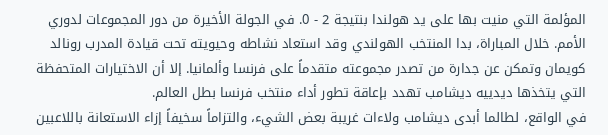المؤلمة التي منيت بها على يد هولندا بنتيجة 2 - 0. في الجولة الأخيرة من دور المجموعات لدوري الأمم. خلال المباراة، بدا المنتخب الهولندي وقد استعاد نشاطه وحيويته تحت قيادة المدرب رونالد كويمان وتمكن عن جدارة من تصدر مجموعته متقدماً على فرنسا وألمانيا. إلا أن الاختيارات المتحفظة التي يتخذها ديدييه ديشامب تهدد بإعاقة تطور أداء منتخب فرنسا بطل العالم.
في الواقع، لطالما أبدى ديشامب ولاءات غريبة بعض الشيء، والتزاماً سخيفاً إزاء الاستعانة باللاعبين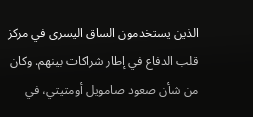الذين يستخدمون الساق اليسرى في مركز قلب الدفاع في إطار شراكات بينهم. وكان من شأن صعود صامويل أومتيتي، في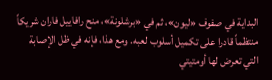البداية في صفوف «ليون»، ثم في «برشلونة»، منح رافاييل فاران شريكاً منتظماً قادرا على تكميل أسلوب لعبه. ومع هذا، فإنه في ظل الإصابة التي تعرض لها أومتيتي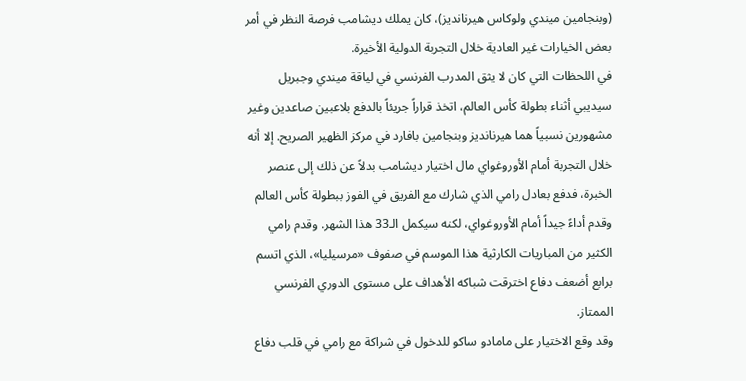(وبنجامين ميندي ولوكاس هيرنانديز)، كان يملك ديشامب فرصة النظر في أمر بعض الخيارات غير العادية خلال التجربة الدولية الأخيرة.
في اللحظات التي كان لا يثق المدرب الفرنسي في لياقة ميندي وجبريل سيديبي أثناء بطولة كأس العالم، اتخذ قراراً جريئاً بالدفع بلاعبين صاعدين وغير مشهورين نسبياً هما هيرنانديز وبنجامين بافارد في مركز الظهير الصريح. إلا أنه خلال التجربة أمام الأوروغواي مال اختيار ديشامب بدلاً عن ذلك إلى عنصر الخبرة، فدفع بعادل رامي الذي شارك مع الفريق في الفوز ببطولة كأس العالم وقدم أداءً جيداً أمام الأوروغواي، لكنه سيكمل الـ33 هذا الشهر. وقدم رامي الكثير من المباريات الكارثية هذا الموسم في صفوف «مرسيليا»، الذي اتسم برابع أضعف دفاع اخترقت شباكه الأهداف على مستوى الدوري الفرنسي الممتاز.
وقد وقع الاختيار على مامادو ساكو للدخول في شراكة مع رامي في قلب دفاع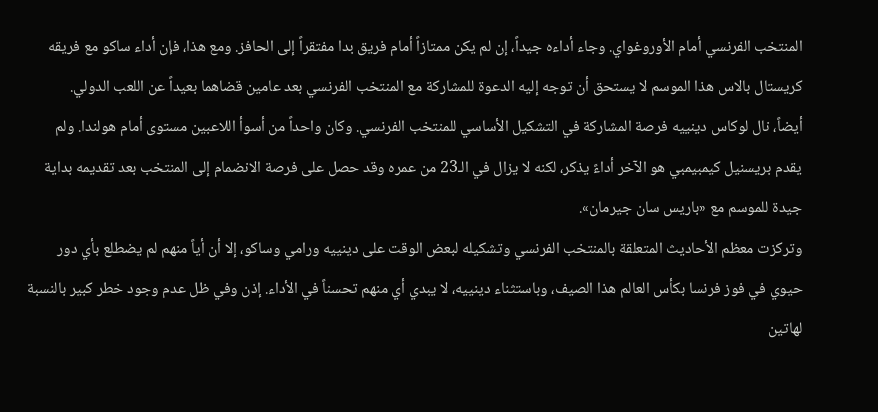المنتخب الفرنسي أمام الأوروغواي. وجاء أداءه جيداً، إن لم يكن ممتازاً أمام فريق بدا مفتقراً إلى الحافز. ومع هذا، فإن أداء ساكو مع فريقه كريستال بالاس هذا الموسم لا يستحق أن توجه إليه الدعوة للمشاركة مع المنتخب الفرنسي بعد عامين قضاهما بعيداً عن اللعب الدولي.
أيضاً، نال لوكاس دينييه فرصة المشاركة في التشكيل الأساسي للمنتخب الفرنسي. وكان واحداً من أسوأ اللاعبين مستوى أمام هولندا. ولم يقدم بريسنيل كيمبيمبي هو الآخر أداءً يذكر، لكنه لا يزال في الـ23 من عمره وقد حصل على فرصة الانضمام إلى المنتخب بعد تقديمه بداية جيدة للموسم مع «باريس سان جيرمان».
وتركزت معظم الأحاديث المتعلقة بالمنتخب الفرنسي وتشكيله لبعض الوقت على دينييه ورامي وساكو، إلا أن أياً منهم لم يضطلع بأي دور حيوي في فوز فرنسا بكأس العالم هذا الصيف، وباستثناء دينييه، لا يبدي أي منهم تحسناً في الأداء. إذن وفي ظل عدم وجود خطر كبير بالنسبة لهاتين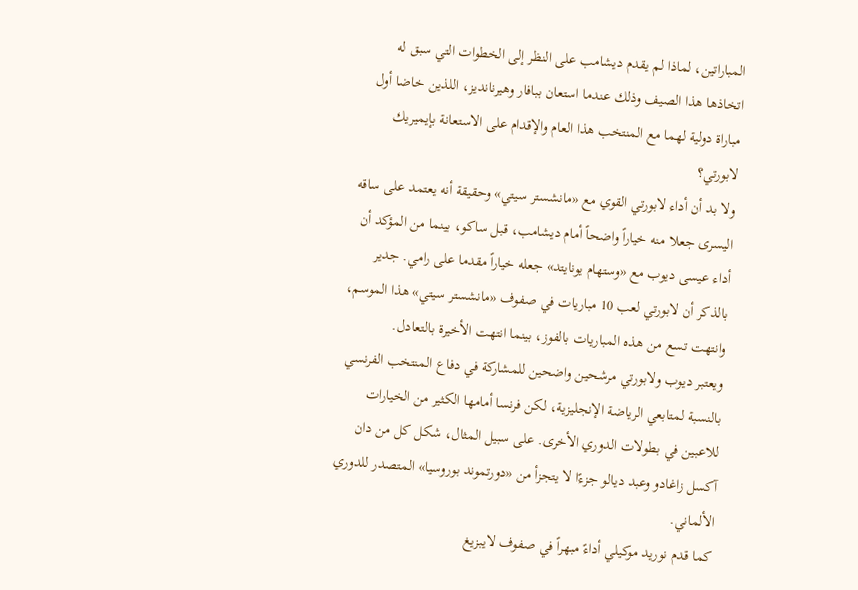المباراتين، لماذا لم يقدم ديشامب على النظر إلى الخطوات التي سبق له اتخاذها هذا الصيف وذلك عندما استعان ببافار وهيرنانديز، اللذين خاضا أول مباراة دولية لهما مع المنتخب هذا العام والإقدام على الاستعانة بإيميريك لابورتي؟
ولا بد أن أداء لابورتي القوي مع «مانشستر سيتي» وحقيقة أنه يعتمد على ساقه اليسرى جعلا منه خياراً واضحاً أمام ديشامب، قبل ساكو، بينما من المؤكد أن أداء عيسى ديوب مع «وستهام يونايتد» جعله خياراً مقدما على رامي. جدير بالذكر أن لابورتي لعب 10 مباريات في صفوف «مانشستر سيتي» هذا الموسم، وانتهت تسع من هذه المباريات بالفوز، بينما انتهت الأخيرة بالتعادل.
ويعتبر ديوب ولابورتي مرشحين واضحين للمشاركة في دفاع المنتخب الفرنسي بالنسبة لمتابعي الرياضة الإنجليزية، لكن فرنسا أمامها الكثير من الخيارات للاعبين في بطولات الدوري الأخرى. على سبيل المثال، شكل كل من دان آكسل زاغادو وعبد ديالو جزءًا لا يتجزأ من «دورتموند بوروسيا» المتصدر للدوري الألماني.
كما قدم نوريد موكيلي أداءً مبهراً في صفوف لايبزيغ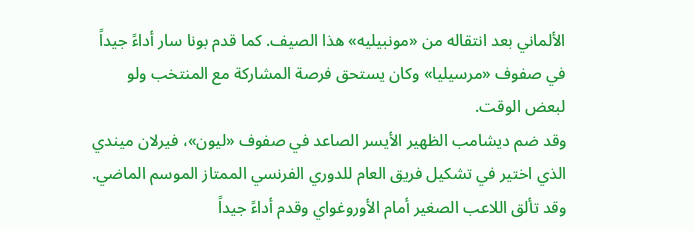الألماني بعد انتقاله من «مونبيليه» هذا الصيف. كما قدم بونا سار أداءً جيداً في صفوف «مرسيليا» وكان يستحق فرصة المشاركة مع المنتخب ولو لبعض الوقت.
وقد ضم ديشامب الظهير الأيسر الصاعد في صفوف «ليون»، فيرلان ميندي الذي اختير في تشكيل فريق العام للدوري الفرنسي الممتاز الموسم الماضي. وقد تألق اللاعب الصغير أمام الأوروغواي وقدم أداءً جيداً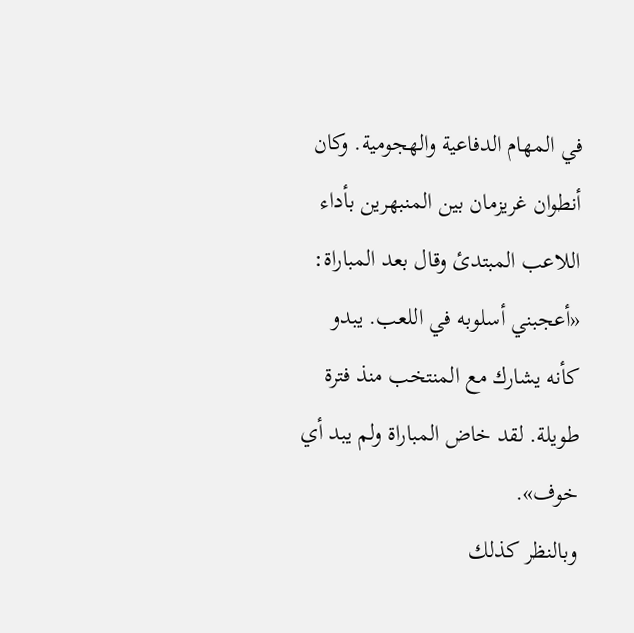في المهام الدفاعية والهجومية. وكان أنطوان غريزمان بين المنبهرين بأداء اللاعب المبتدئ وقال بعد المباراة: «أعجبني أسلوبه في اللعب. يبدو كأنه يشارك مع المنتخب منذ فترة طويلة. لقد خاض المباراة ولم يبد أي خوف».
وبالنظر كذلك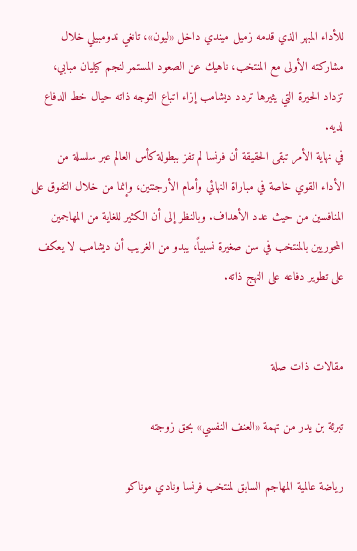للأداء المبهر الذي قدمه زميل ميندي داخل «ليون»، تانغي ندومبيلي خلال مشاركته الأولى مع المنتخب، ناهيك عن الصعود المستمر لنجم كيليان مبابي، تزداد الحيرة التي يثيرها تردد ديشامب إزاء اتباع التوجه ذاته حيال خط الدفاع لديه.
في نهاية الأمر تبقى الحقيقة أن فرنسا لم تفز ببطولة كأس العالم عبر سلسلة من الأداء القوي خاصة في مباراة النهائي وأمام الأرجنتين، وإنما من خلال التفوق على المنافسين من حيث عدد الأهداف. وبالنظر إلى أن الكثير للغاية من المهاجمين المحوريين بالمنتخب في سن صغيرة نسبياً، يبدو من الغريب أن ديشامب لا يعكف على تطوير دفاعه على النهج ذاته.


مقالات ذات صلة

تبرئة بن يدر من تهمة «العنف النفسي» بحق زوجته

رياضة عالمية المهاجم السابق لمنتخب فرنسا ونادي موناكو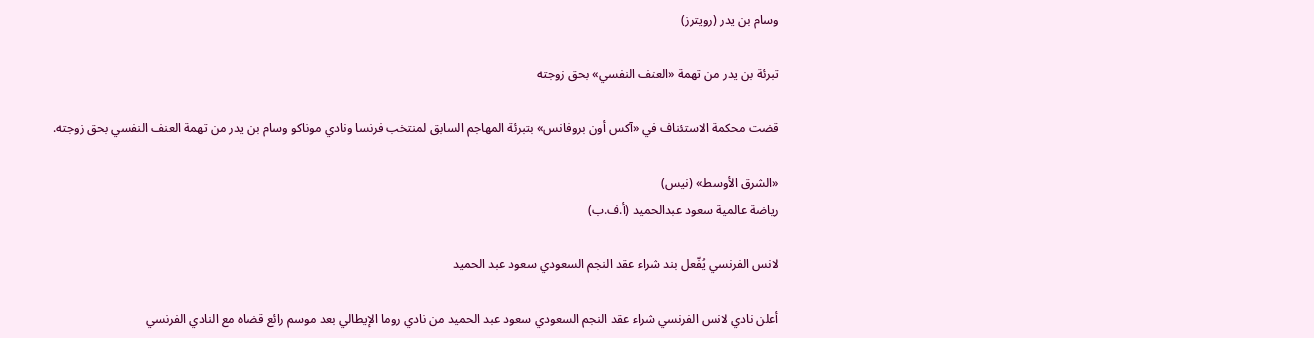وسام بن يدر (رويترز)

تبرئة بن يدر من تهمة «العنف النفسي» بحق زوجته

قضت محكمة الاستئناف في «آكس أون بروفانس» بتبرئة المهاجم السابق لمنتخب فرنسا ونادي موناكو وسام بن يدر من تهمة العنف النفسي بحق زوجته.

«الشرق الأوسط» (نيس)
رياضة عالمية سعود عبدالحميد (أ.ف.ب)

لانس الفرنسي يُفّعل بند شراء عقد النجم السعودي سعود عبد الحميد

أعلن نادي لانس الفرنسي شراء عقد النجم السعودي سعود عبد الحميد من نادي روما الإيطالي بعد موسم رائع قضاه مع النادي الفرنسي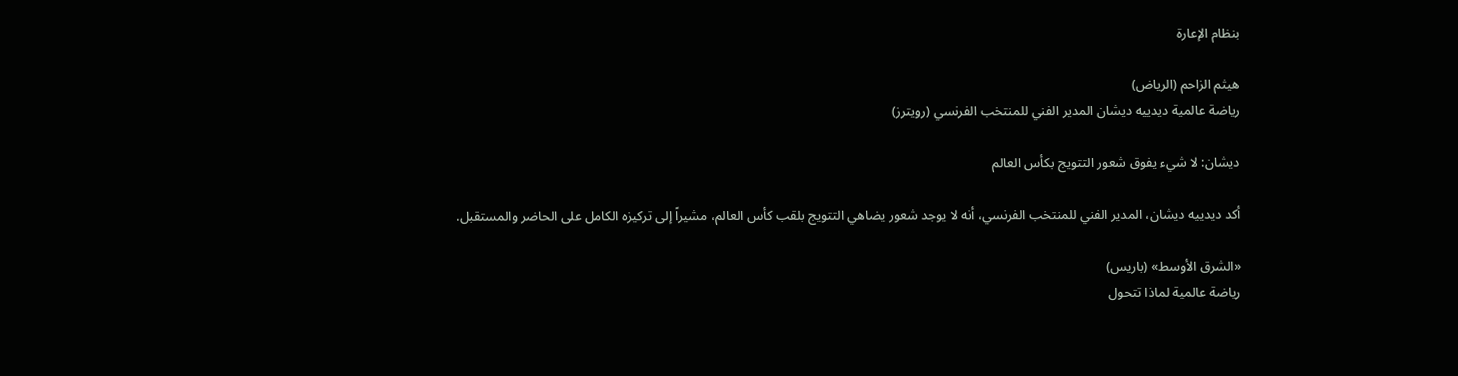بنظام الإعارة

هيثم الزاحم (الرياض)
رياضة عالمية ديدييه ديشان المدير الفني للمنتخب الفرنسي (رويترز)

ديشان: لا شيء يفوق شعور التتويج بكأس العالم

أكد ديدييه ديشان، المدير الفني للمنتخب الفرنسي، أنه لا يوجد شعور يضاهي التتويج بلقب كأس العالم، مشيراً إلى تركيزه الكامل على الحاضر والمستقبل.

«الشرق الأوسط» (باريس)
رياضة عالمية لماذا تتحول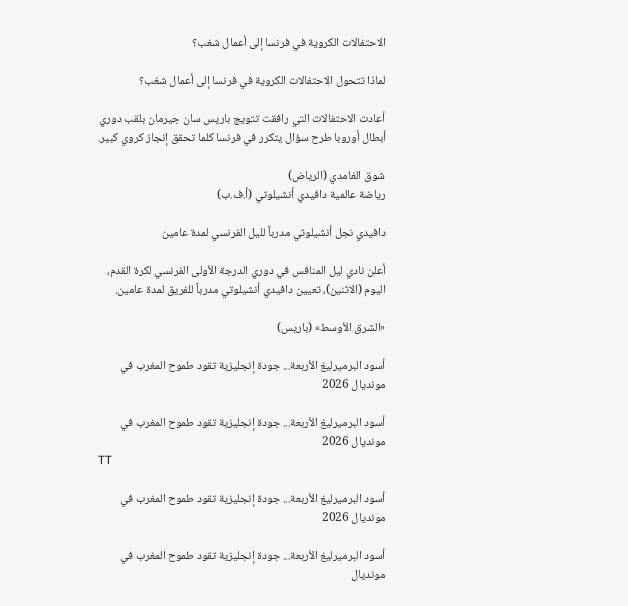الاحتفالات الكروية في فرنسا إلى أعمال شغب؟

لماذا تتحول الاحتفالات الكروية في فرنسا إلى أعمال شغب؟

أعادت الاحتفالات التي رافقت تتويج باريس سان جيرمان بلقب دوري أبطال أوروبا طرح سؤال يتكرر في فرنسا كلما تحقق إنجاز كروي كبير.

شوق الغامدي (الرياض)
رياضة عالمية دافيدي أنشيلوتي (أ.ف.ب)

دافيدي نجل أنشيلوتي مدرباً لليل الفرنسي لمدة عامين

أعلن نادي ليل المنافس في دوري الدرجة الأولى الفرنسي لكرة القدم، اليوم (الاثنين)، تعيين دافيدي أنشيلوتي مدرباً للفريق لمدة عامين.

«الشرق الأوسط» (باريس)

أسود البرميرليغ الأربعة... جودة إنجليزية تقود طموح المغرب في مونديال 2026

أسود البرميرليغ الأربعة... جودة إنجليزية تقود طموح المغرب في مونديال 2026
TT

أسود البرميرليغ الأربعة... جودة إنجليزية تقود طموح المغرب في مونديال 2026

أسود البرميرليغ الأربعة... جودة إنجليزية تقود طموح المغرب في مونديال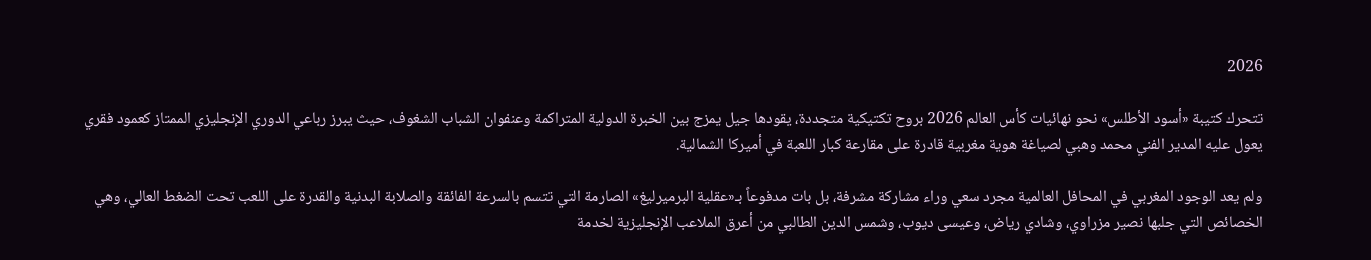2026

تتحرك كتيبة «أسود الأطلس» نحو نهائيات كأس العالم 2026 بروح تكتيكية متجددة، يقودها جيل يمزج بين الخبرة الدولية المتراكمة وعنفوان الشباب الشغوف، حيث يبرز رباعي الدوري الإنجليزي الممتاز كعمود فقري يعول عليه المدير الفني محمد وهبي لصياغة هوية مغربية قادرة على مقارعة كبار اللعبة في أميركا الشمالية.

ولم يعد الوجود المغربي في المحافل العالمية مجرد سعي وراء مشاركة مشرفة، بل بات مدفوعاً بـ«عقلية البرميرليغ» الصارمة التي تتسم بالسرعة الفائقة والصلابة البدنية والقدرة على اللعب تحت الضغط العالي، وهي الخصائص التي جلبها نصير مزراوي، وشادي رياض، وعيسى ديوب، وشمس الدين الطالبي من أعرق الملاعب الإنجليزية لخدمة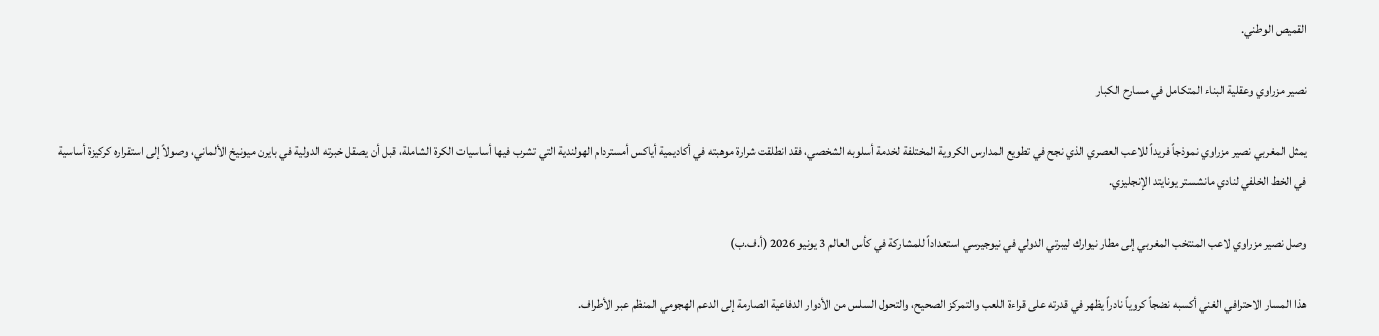القميص الوطني.

نصير مزراوي وعقلية البناء المتكامل في مسارح الكبار

يمثل المغربي نصير مزراوي نموذجاً فريداً للاعب العصري الذي نجح في تطويع المدارس الكروية المختلفة لخدمة أسلوبه الشخصي، فقد انطلقت شرارة موهبته في أكاديمية أياكس أمستردام الهولندية التي تشرب فيها أساسيات الكرة الشاملة، قبل أن يصقل خبرته الدولية في بايرن ميونيخ الألماني، وصولاً إلى استقراره كركيزة أساسية في الخط الخلفي لنادي مانشستر يونايتد الإنجليزي.

وصل نصير مزراوي لاعب المنتخب المغربي إلى مطار نيوارك ليبرتي الدولي في نيوجيرسي استعداداً للمشاركة في كأس العالم 3 يونيو 2026 (أ.ف.ب)

هذا المسار الاحترافي الغني أكسبه نضجاً كروياً نادراً يظهر في قدرته على قراءة اللعب والتمركز الصحيح، والتحول السلس من الأدوار الدفاعية الصارمة إلى الدعم الهجومي المنظم عبر الأطراف.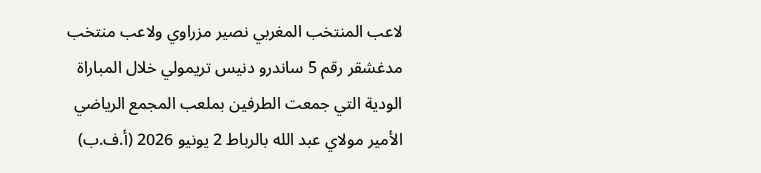لاعب المنتخب المغربي نصير مزراوي ولاعب منتخب مدغشقر رقم 5 ساندرو دنيس تريمولي خلال المباراة الودية التي جمعت الطرفين بملعب المجمع الرياضي الأمير مولاي عبد الله بالرباط 2 يونيو 2026 (أ.ف.ب)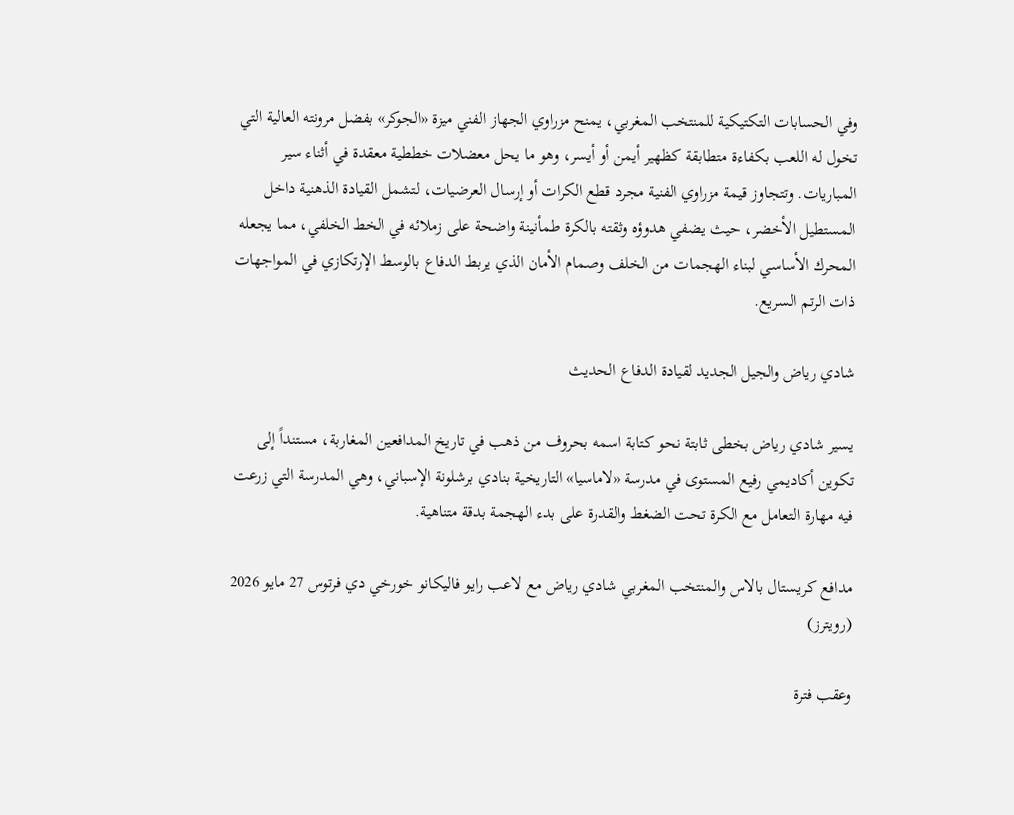وفي الحسابات التكتيكية للمنتخب المغربي، يمنح مزراوي الجهاز الفني ميزة «الجوكر» بفضل مرونته العالية التي تخول له اللعب بكفاءة متطابقة كظهير أيمن أو أيسر، وهو ما يحل معضلات خططية معقدة في أثناء سير المباريات. وتتجاوز قيمة مزراوي الفنية مجرد قطع الكرات أو إرسال العرضيات، لتشمل القيادة الذهنية داخل المستطيل الأخضر، حيث يضفي هدوؤه وثقته بالكرة طمأنينة واضحة على زملائه في الخط الخلفي، مما يجعله المحرك الأساسي لبناء الهجمات من الخلف وصمام الأمان الذي يربط الدفاع بالوسط الإرتكازي في المواجهات ذات الرتم السريع.

شادي رياض والجيل الجديد لقيادة الدفاع الحديث

يسير شادي رياض بخطى ثابتة نحو كتابة اسمه بحروف من ذهب في تاريخ المدافعين المغاربة، مستنداً إلى تكوين أكاديمي رفيع المستوى في مدرسة «لاماسيا» التاريخية بنادي برشلونة الإسباني، وهي المدرسة التي زرعت فيه مهارة التعامل مع الكرة تحت الضغط والقدرة على بدء الهجمة بدقة متناهية.

مدافع كريستال بالاس والمنتخب المغربي شادي رياض مع لاعب رايو فاليكانو خورخي دي فرتوس 27 مايو 2026 (رويترز)

وعقب فترة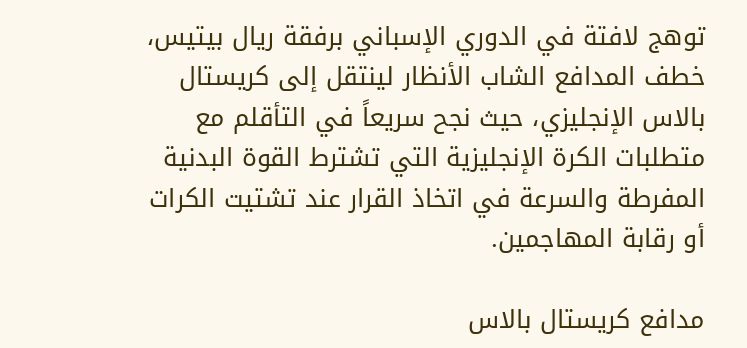توهج لافتة في الدوري الإسباني برفقة ريال بيتيس، خطف المدافع الشاب الأنظار لينتقل إلى كريستال بالاس الإنجليزي، حيث نجح سريعاً في التأقلم مع متطلبات الكرة الإنجليزية التي تشترط القوة البدنية المفرطة والسرعة في اتخاذ القرار عند تشتيت الكرات أو رقابة المهاجمين.

مدافع كريستال بالاس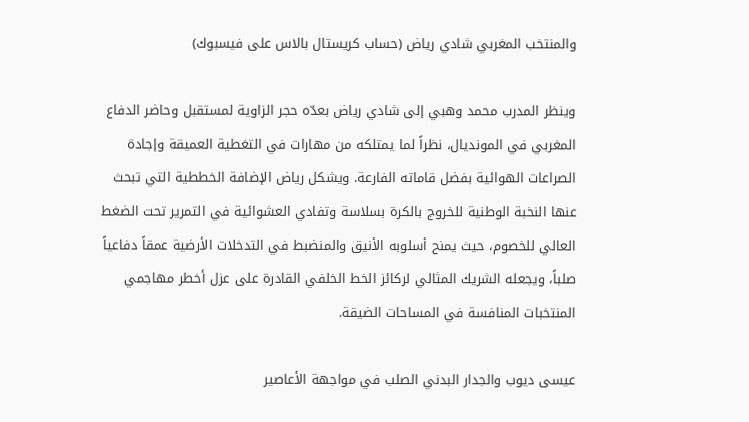والمنتخب المغربي شادي رياض (حساب كريستال بالاس على فيسبوك)

وينظر المدرب محمد وهبي إلى شادي رياض بعدّه حجر الزاوية لمستقبل وحاضر الدفاع المغربي في المونديال، نظراً لما يمتلكه من مهارات في التغطية العميقة وإجادة الصراعات الهوائية بفضل قاماته الفارعة. ويشكل رياض الإضافة الخططية التي تبحث عنها النخبة الوطنية للخروج بالكرة بسلاسة وتفادي العشوائية في التمرير تحت الضغط العالي للخصوم، حيث يمنح أسلوبه الأنيق والمنضبط في التدخلات الأرضية عمقاً دفاعياً صلباً، ويجعله الشريك المثالي لركائز الخط الخلفي القادرة على عزل أخطر مهاجمي المنتخبات المنافسة في المساحات الضيقة.

عيسى ديوب والجدار البدني الصلب في مواجهة الأعاصير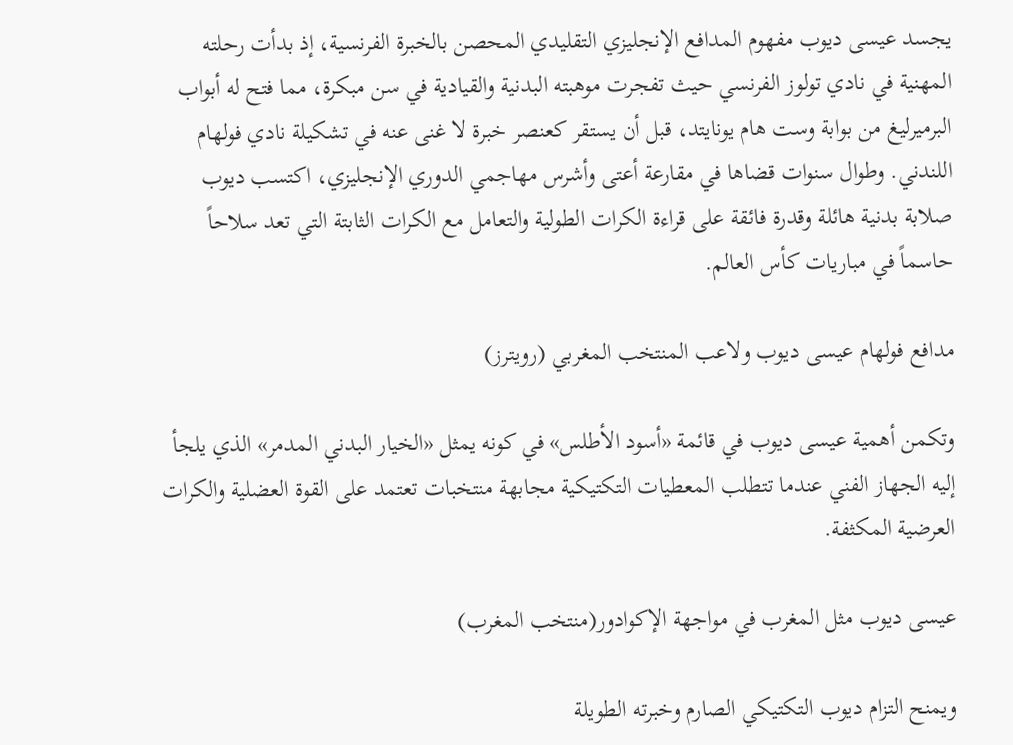يجسد عيسى ديوب مفهوم المدافع الإنجليزي التقليدي المحصن بالخبرة الفرنسية، إذ بدأت رحلته المهنية في نادي تولوز الفرنسي حيث تفجرت موهبته البدنية والقيادية في سن مبكرة، مما فتح له أبواب البرميرليغ من بوابة وست هام يونايتد، قبل أن يستقر كعنصر خبرة لا غنى عنه في تشكيلة نادي فولهام اللندني. وطوال سنوات قضاها في مقارعة أعتى وأشرس مهاجمي الدوري الإنجليزي، اكتسب ديوب صلابة بدنية هائلة وقدرة فائقة على قراءة الكرات الطولية والتعامل مع الكرات الثابتة التي تعد سلاحاً حاسماً في مباريات كأس العالم.

مدافع فولهام عيسى ديوب ولاعب المنتخب المغربي (رويترز)

وتكمن أهمية عيسى ديوب في قائمة «أسود الأطلس» في كونه يمثل «الخيار البدني المدمر» الذي يلجأ إليه الجهاز الفني عندما تتطلب المعطيات التكتيكية مجابهة منتخبات تعتمد على القوة العضلية والكرات العرضية المكثفة.

عيسى ديوب مثل المغرب في مواجهة الإكوادور(منتخب المغرب)

ويمنح التزام ديوب التكتيكي الصارم وخبرته الطويلة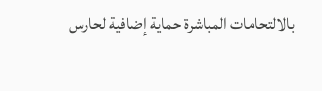بالالتحامات المباشرة حماية إضافية لحارس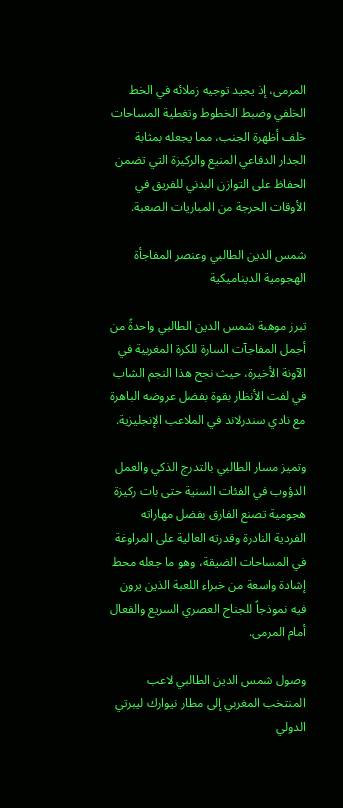المرمى، إذ يجيد توجيه زملائه في الخط الخلفي وضبط الخطوط وتغطية المساحات خلف أظهرة الجنب، مما يجعله بمثابة الجدار الدفاعي المنيع والركيزة التي تضمن الحفاظ على التوازن البدني للفريق في الأوقات الحرجة من المباريات الصعبة.

شمس الدين الطالبي وعنصر المفاجأة الهجومية الديناميكية

تبرز موهبة شمس الدين الطالبي واحدةً من أجمل المفاجآت السارة للكرة المغربية في الآونة الأخيرة، حيث نجح هذا النجم الشاب في لفت الأنظار بقوة بفضل عروضه الباهرة مع نادي سندرلاند في الملاعب الإنجليزية.

وتميز مسار الطالبي بالتدرج الذكي والعمل الدؤوب في الفئات السنية حتى بات ركيزة هجومية تصنع الفارق بفضل مهاراته الفردية النادرة وقدرته العالية على المراوغة في المساحات الضيقة، وهو ما جعله محط إشادة واسعة من خبراء اللعبة الذين يرون فيه نموذجاً للجناح العصري السريع والفعال أمام المرمى.

وصول شمس الدين الطالبي لاعب المنتخب المغربي إلى مطار نيوارك ليبرتي الدولي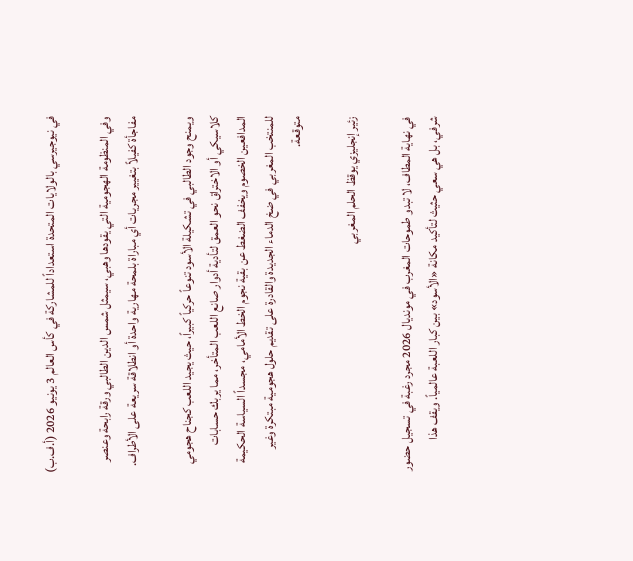في نيوجيرسي بالولايات المتحدة استعداداً للمشاركة في كأس العالم 3 يونيو 2026 (أ.ف.ب)

وفي المنظومة الهجومية التي يقودها وهبي، سيمثل شمس الدين الطالبي ورقة رابحة وعنصر مفاجأة كفيلاً بتغيير مجريات أي مباراة بلمحة مهارية واحدة أو انطلاقة سريعة على الأطراف.

ويمنح وجود الطالبي في تشكيلة الأسود تنوعاً حركياً كبيراً، حيث يجيد اللعب كجناح هجومي كلاسيكي أو الاختراق نحو العمق لتأدية أدوار صانع اللعب المتأخر، مما يربك حسابات المدافعين الخصوم ويخفف الضغط عن بقية نجوم الخط الأمامي، مجسداً السياسة الحكيمة للمنتخب المغربي في ضخ الدماء الجديدة والقادرة على تقديم حلول هجومية مبتكرة وغير متوقعة.

زئير إنجليزي يوقظ الحلم المغربي

في نهاية المطاف، لا تبدو طموحات المغرب في مونديال 2026 مجرد رغبة في تسجيل حضور شرفي، بل هي سعي حثيث لتأكيد مكانة «الأسود» بين كبار اللعبة عالمياً. ويقف هذا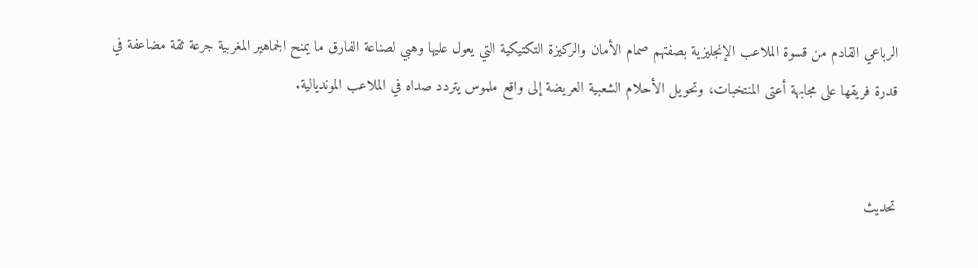الرباعي القادم من قسوة الملاعب الإنجليزية بصفتهم صمام الأمان والركيزة التكتيكية التي يعول عليها وهبي لصناعة الفارق ما يمنح الجماهير المغربية جرعة ثقة مضاعفة في قدرة فريقها على مجابهة أعتى المنتخبات، وتحويل الأحلام الشعبية العريضة إلى واقع ملموس يتردد صداه في الملاعب المونديالية.


تحديث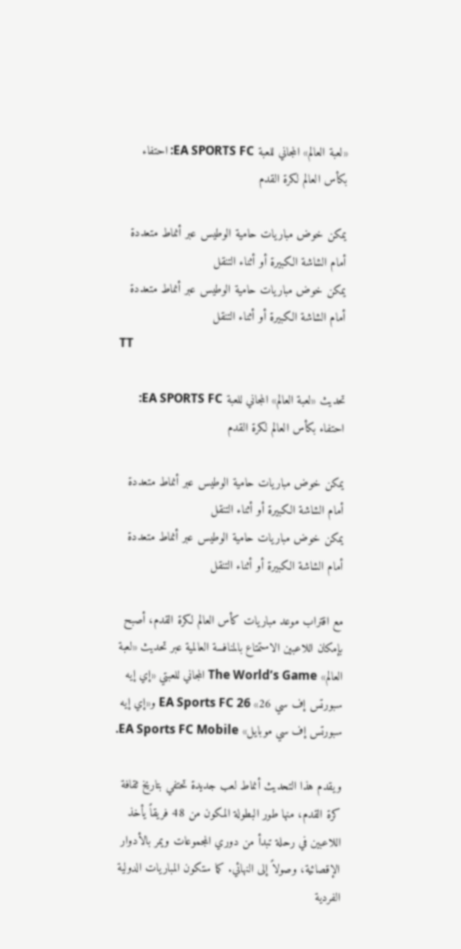«لعبة العالم» المجاني للعبة EA SPORTS FC: احتفاء بكأس العالم لكرة القدم

يمكن خوض مباريات حامية الوطيس عبر أنماط متعددة أمام الشاشة الكبيرة أو أثناء التنقل
يمكن خوض مباريات حامية الوطيس عبر أنماط متعددة أمام الشاشة الكبيرة أو أثناء التنقل
TT

تحديث «لعبة العالم» المجاني للعبة EA SPORTS FC: احتفاء بكأس العالم لكرة القدم

يمكن خوض مباريات حامية الوطيس عبر أنماط متعددة أمام الشاشة الكبيرة أو أثناء التنقل
يمكن خوض مباريات حامية الوطيس عبر أنماط متعددة أمام الشاشة الكبيرة أو أثناء التنقل

مع اقتراب موعد مباريات كأس العالم لكرة القدم، أصبح بإمكان اللاعبين الاستمتاع بالمنافسة العالمية عبر تحديث «لعبة العالم» The World’s Game المجاني للعبتي «إي إيه سبورتس إف سي 26» EA Sports FC 26 و«إي إيه سبورتس إف سي موبايل» EA Sports FC Mobile.

ويقدم هذا التحديث أنماط لعب جديدة تحتفي بتاريخ ثقافة كرة القدم، منها طور البطولة المكون من 48 فريقاً يأخذ اللاعبين في رحلة تبدأ من دوري المجموعات ويمر بالأدوار الإقصائية، وصولاً إلى النهائي. كما ستكون المباريات الدولية الفردية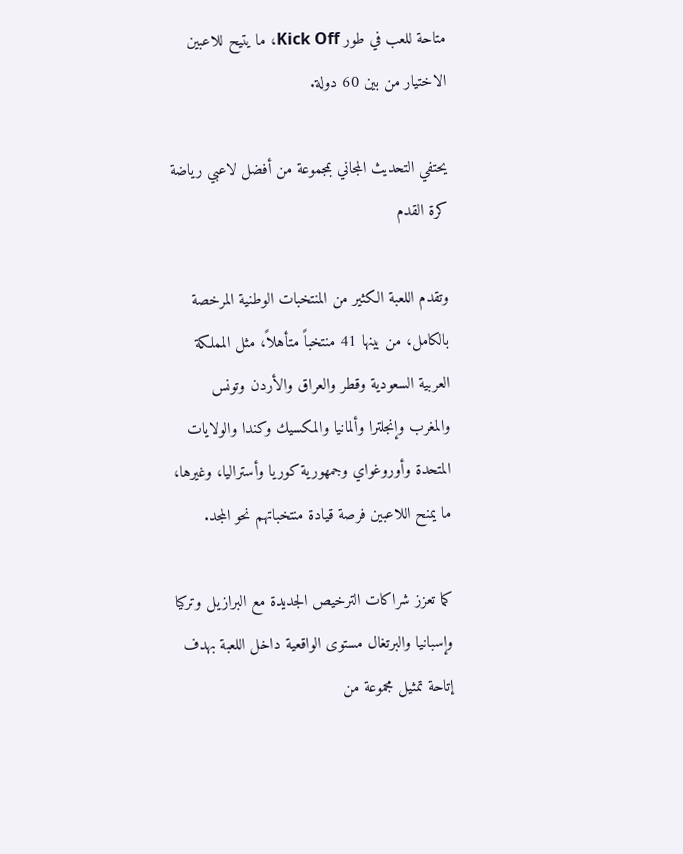متاحة للعب في طور Kick Off، ما يتيح للاعبين الاختيار من بين 60 دولة.

يحتفي التحديث المجاني بمجموعة من أفضل لاعبي رياضة كرة القدم

وتقدم اللعبة الكثير من المنتخبات الوطنية المرخصة بالكامل، من بينها 41 منتخباً متأهلاً، مثل المملكة العربية السعودية وقطر والعراق والأردن وتونس والمغرب وإنجلترا وألمانيا والمكسيك وكندا والولايات المتحدة وأوروغواي وجمهورية كوريا وأستراليا، وغيرها، ما يمنح اللاعبين فرصة قيادة منتخباتهم نحو المجد.

كما تعزز شراكات الترخيص الجديدة مع البرازيل وتركيا وإسبانيا والبرتغال مستوى الواقعية داخل اللعبة بهدف إتاحة تمثيل مجموعة من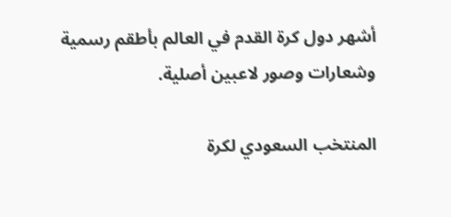أشهر دول كرة القدم في العالم بأطقم رسمية وشعارات وصور لاعبين أصلية.

المنتخب السعودي لكرة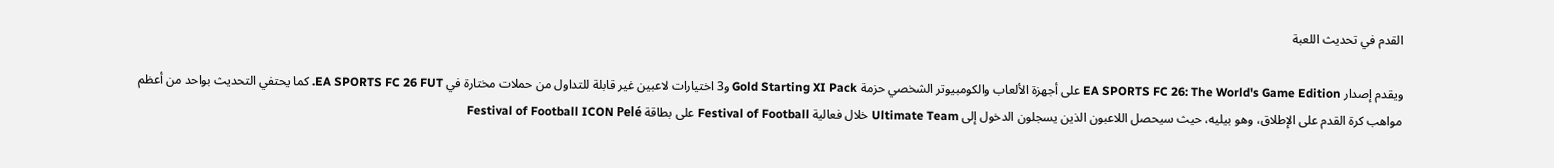القدم في تحديث اللعبة

ويقدم إصدار EA SPORTS FC 26: The World's Game Edition على أجهزة الألعاب والكومبيوتر الشخصي حزمة Gold Starting XI Pack و3 اختيارات لاعبين غير قابلة للتداول من حملات مختارة في EA SPORTS FC 26 FUT. كما يحتفي التحديث بواحد من أعظم مواهب كرة القدم على الإطلاق، وهو بيليه، حيث سيحصل اللاعبون الذين يسجلون الدخول إلى Ultimate Team خلال فعالية Festival of Football على بطاقة Festival of Football ICON Pelé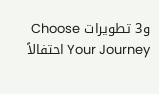و3 تطويرات Choose Your Journey احتفالاً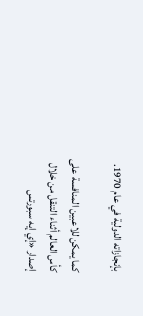بإنجازاته الدولية في عام 1970.

كما يمكن للاعبين المنافسة على كأس العالم أثناء التنقل من خلال إصدار «إي إيه سبورتس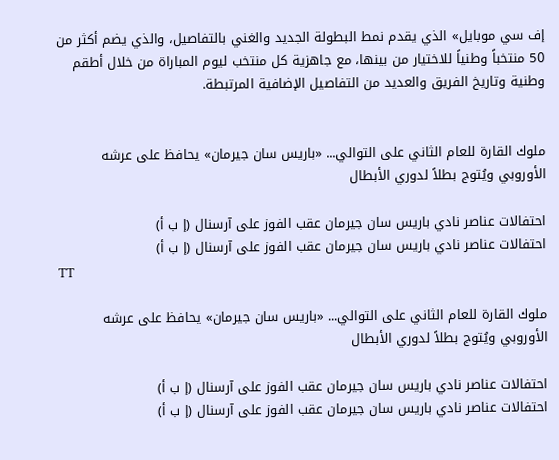إف سي موبايل» الذي يقدم نمط البطولة الجديد والغني بالتفاصيل، والذي يضم أكثر من 50 منتخباً وطنياً للاختيار من بينها، مع جاهزية كل منتخب ليوم المباراة من خلال أطقم وطنية وتاريخ الفريق والعديد من التفاصيل الإضافية المرتبطة.


ملوك القارة للعام الثاني على التوالي... «باريس سان جيرمان» يحافظ على عرشه الأوروبي ويُتوج بطلاً لدوري الأبطال

احتفالات عناصر نادي باريس سان جيرمان عقب الفوز على آرسنال (إ ب أ)
احتفالات عناصر نادي باريس سان جيرمان عقب الفوز على آرسنال (إ ب أ)
TT

ملوك القارة للعام الثاني على التوالي... «باريس سان جيرمان» يحافظ على عرشه الأوروبي ويُتوج بطلاً لدوري الأبطال

احتفالات عناصر نادي باريس سان جيرمان عقب الفوز على آرسنال (إ ب أ)
احتفالات عناصر نادي باريس سان جيرمان عقب الفوز على آرسنال (إ ب أ)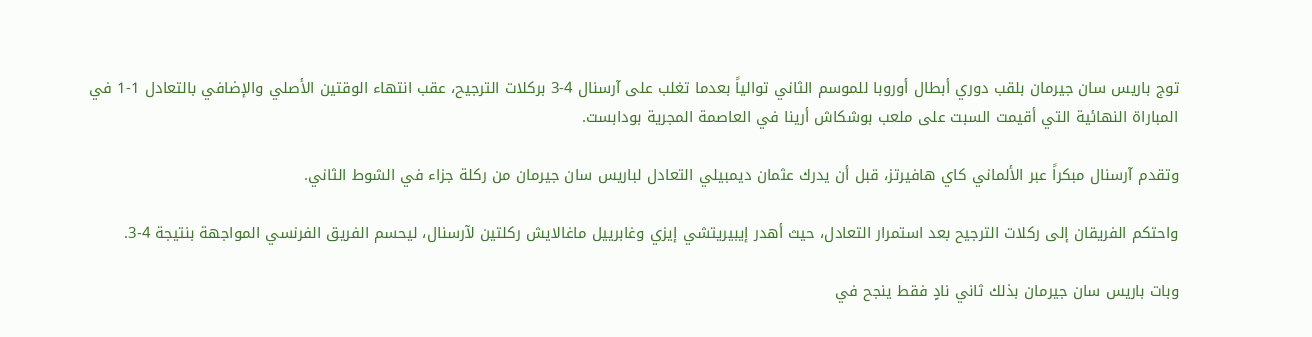توج باريس سان جيرمان بلقب دوري أبطال أوروبا للموسم الثاني توالياً بعدما تغلب على آرسنال 4-3 بركلات الترجيح، عقب انتهاء الوقتين الأصلي والإضافي بالتعادل 1-1 في المباراة النهائية التي أقيمت السبت على ملعب بوشكاش أرينا في العاصمة المجرية بودابست.

وتقدم آرسنال مبكراً عبر الألماني كاي هافيرتز، قبل أن يدرك عثمان ديمبيلي التعادل لباريس سان جيرمان من ركلة جزاء في الشوط الثاني.

واحتكم الفريقان إلى ركلات الترجيح بعد استمرار التعادل، حيث أهدر إيبيريتشي إيزي وغابرييل ماغالايش ركلتين لآرسنال، ليحسم الفريق الفرنسي المواجهة بنتيجة 4-3.

وبات باريس سان جيرمان بذلك ثاني نادٍ فقط ينجح في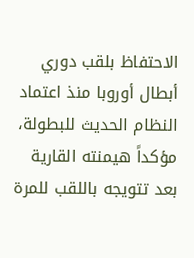الاحتفاظ بلقب دوري أبطال أوروبا منذ اعتماد النظام الحديث للبطولة، مؤكداً هيمنته القارية بعد تتويجه باللقب للمرة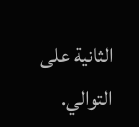الثانية على التوالي.